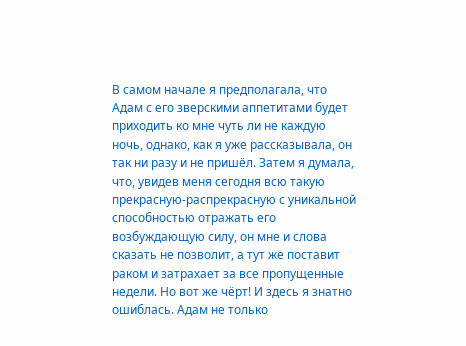В самом начале я предполагала, что Адам с его зверскими аппетитами будет приходить ко мне чуть ли не каждую ночь, однако, как я уже рассказывала, он так ни разу и не пришёл. Затем я думала, что, увидев меня сегодня всю такую прекрасную-распрекрасную с уникальной способностью отражать его возбуждающую силу, он мне и слова сказать не позволит, а тут же поставит раком и затрахает за все пропущенные недели. Но вот же чёрт! И здесь я знатно ошиблась. Адам не только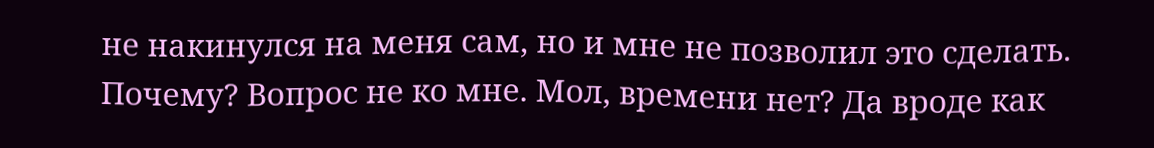не накинулся на меня сам, но и мне не позволил это сделать.
Почему? Вопрос не ко мне. Мол, времени нет? Да вроде как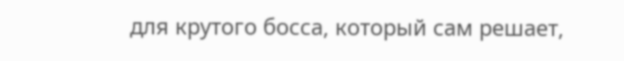для крутого босса, который сам решает,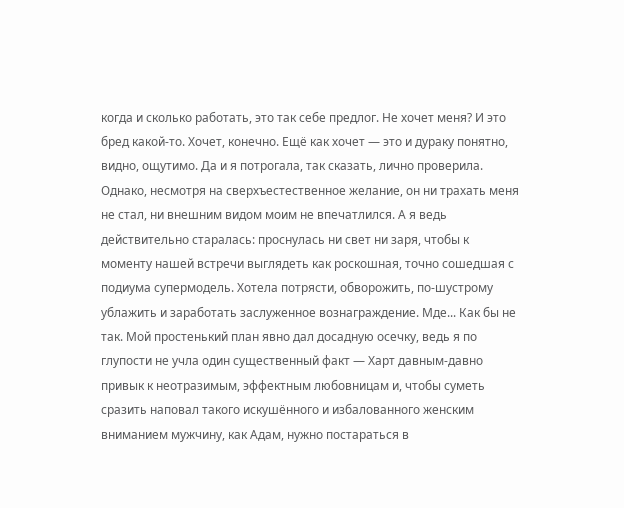когда и сколько работать, это так себе предлог. Не хочет меня? И это бред какой-то. Хочет, конечно. Ещё как хочет — это и дураку понятно, видно, ощутимо. Да и я потрогала, так сказать, лично проверила.
Однако, несмотря на сверхъестественное желание, он ни трахать меня не стал, ни внешним видом моим не впечатлился. А я ведь действительно старалась: проснулась ни свет ни заря, чтобы к моменту нашей встречи выглядеть как роскошная, точно сошедшая с подиума супермодель. Хотела потрясти, обворожить, по-шустрому ублажить и заработать заслуженное вознаграждение. Мде... Как бы не так. Мой простенький план явно дал досадную осечку, ведь я по глупости не учла один существенный факт — Харт давным-давно привык к неотразимым, эффектным любовницам и, чтобы суметь сразить наповал такого искушённого и избалованного женским вниманием мужчину, как Адам, нужно постараться в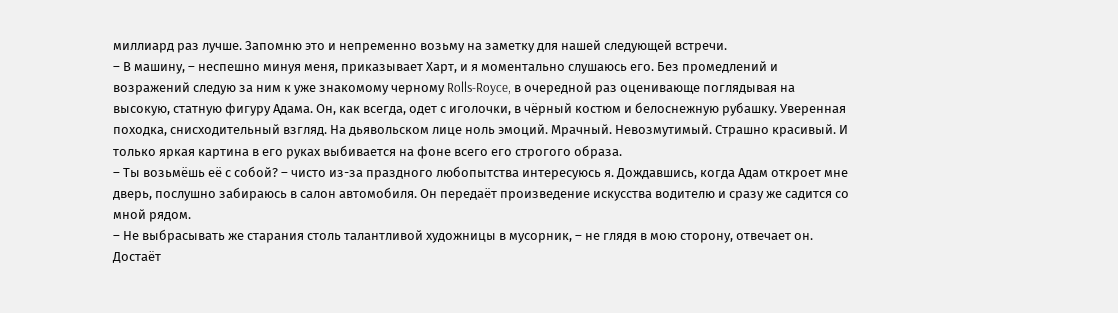миллиард раз лучше. Запомню это и непременно возьму на заметку для нашей следующей встречи.
– В машину, – неспешно минуя меня, приказывает Харт, и я моментально слушаюсь его. Без промедлений и возражений следую за ним к уже знакомому черному Rolls-Royce, в очередной раз оценивающе поглядывая на высокую, статную фигуру Адама. Он, как всегда, одет с иголочки, в чёрный костюм и белоснежную рубашку. Уверенная походка, снисходительный взгляд. На дьявольском лице ноль эмоций. Мрачный. Невозмутимый. Страшно красивый. И только яркая картина в его руках выбивается на фоне всего его строгого образа.
– Ты возьмёшь её с собой? – чисто из-за праздного любопытства интересуюсь я. Дождавшись, когда Адам откроет мне дверь, послушно забираюсь в салон автомобиля. Он передаёт произведение искусства водителю и сразу же садится со мной рядом.
– Не выбрасывать же старания столь талантливой художницы в мусорник, – не глядя в мою сторону, отвечает он. Достаёт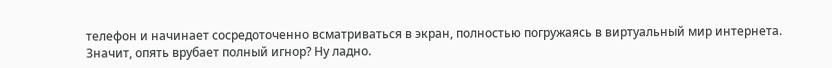телефон и начинает сосредоточенно всматриваться в экран, полностью погружаясь в виртуальный мир интернета.
Значит, опять врубает полный игнор? Ну ладно.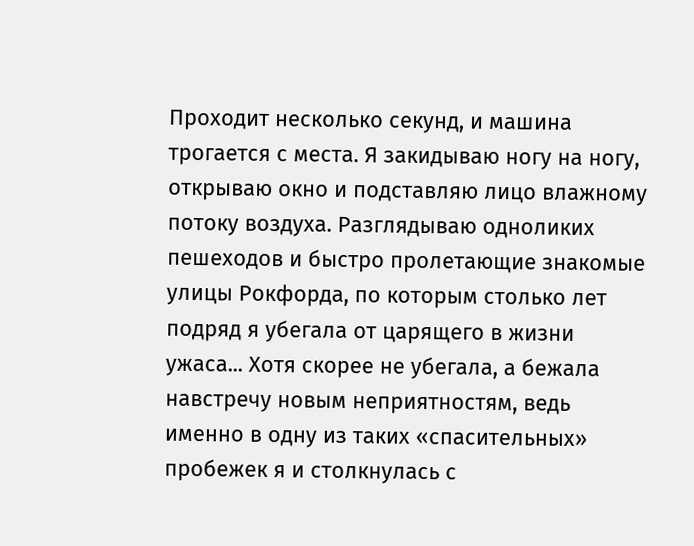Проходит несколько секунд, и машина трогается с места. Я закидываю ногу на ногу, открываю окно и подставляю лицо влажному потоку воздуха. Разглядываю одноликих пешеходов и быстро пролетающие знакомые улицы Рокфорда, по которым столько лет подряд я убегала от царящего в жизни ужаса... Хотя скорее не убегала, а бежала навстречу новым неприятностям, ведь именно в одну из таких «спасительных» пробежек я и столкнулась с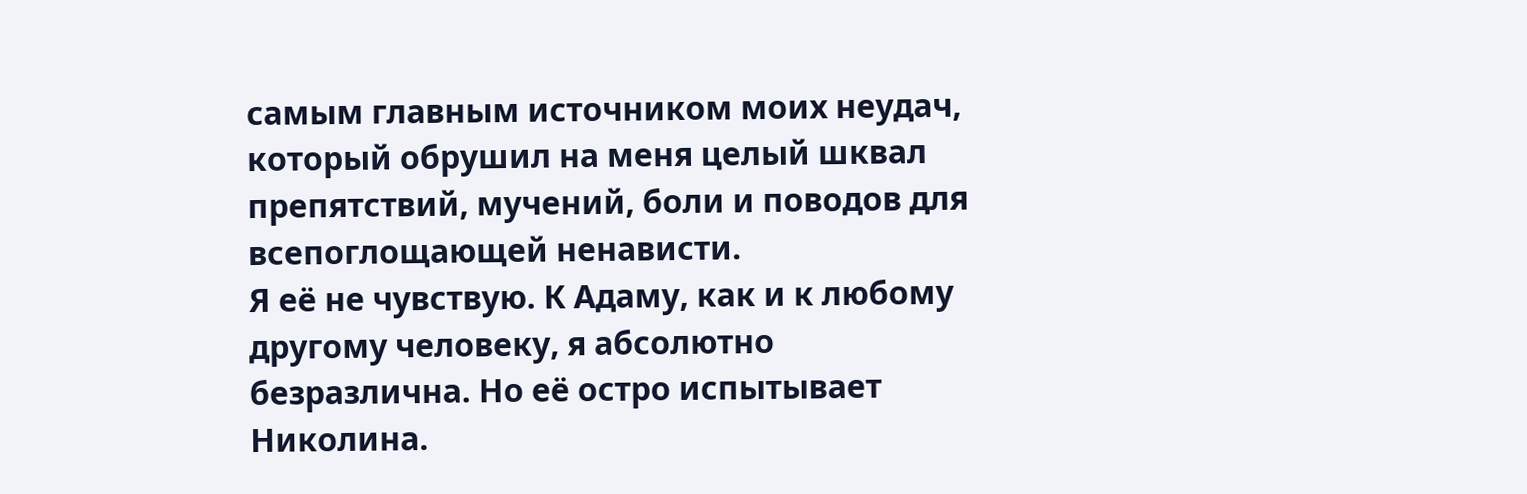самым главным источником моих неудач, который обрушил на меня целый шквал препятствий, мучений, боли и поводов для всепоглощающей ненависти.
Я её не чувствую. К Адаму, как и к любому другому человеку, я абсолютно безразлична. Но её остро испытывает Николина.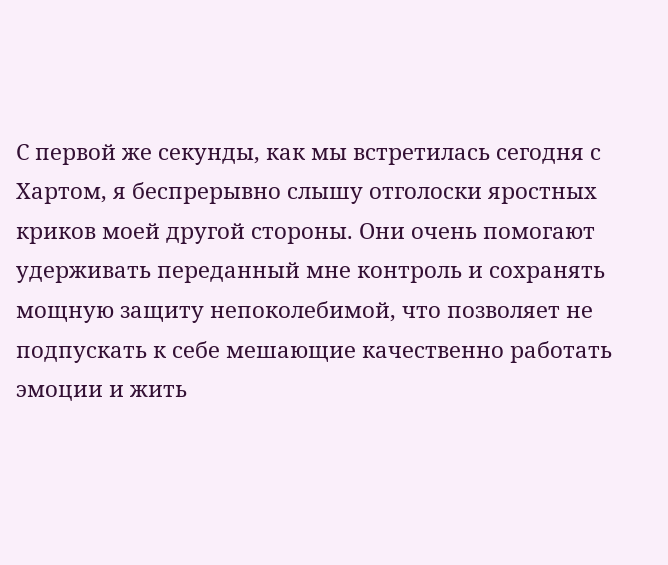С первой же секунды, как мы встретилась сегодня с Хартом, я беспрерывно слышу отголоски яростных криков моей другой стороны. Они очень помогают удерживать переданный мне контроль и сохранять мощную защиту непоколебимой, что позволяет не подпускать к себе мешающие качественно работать эмоции и жить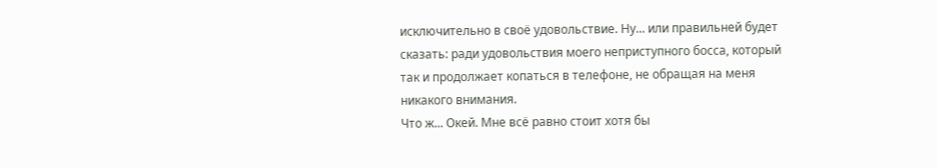исключительно в своё удовольствие. Ну... или правильней будет сказать: ради удовольствия моего неприступного босса, который так и продолжает копаться в телефоне, не обращая на меня никакого внимания.
Что ж... Окей. Мне всё равно стоит хотя бы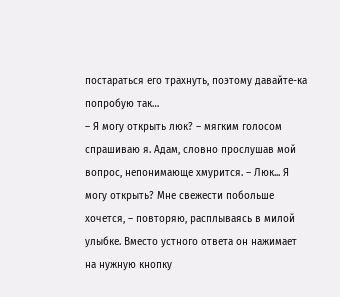постараться его трахнуть, поэтому давайте-ка попробую так…
– Я могу открыть люк? – мягким голосом спрашиваю я. Адам, словно прослушав мой вопрос, непонимающе хмурится. – Люк... Я могу открыть? Мне свежести побольше хочется, – повторяю, расплываясь в милой улыбке. Вместо устного ответа он нажимает на нужную кнопку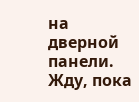на дверной панели.
Жду, пока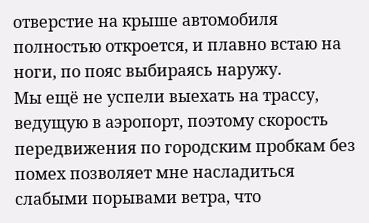отверстие на крыше автомобиля полностью откроется, и плавно встаю на ноги, по пояс выбираясь наружу.
Мы ещё не успели выехать на трассу, ведущую в аэропорт, поэтому скорость передвижения по городским пробкам без помех позволяет мне насладиться слабыми порывами ветра, что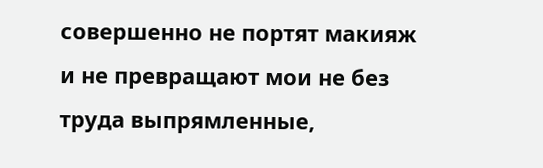совершенно не портят макияж и не превращают мои не без труда выпрямленные,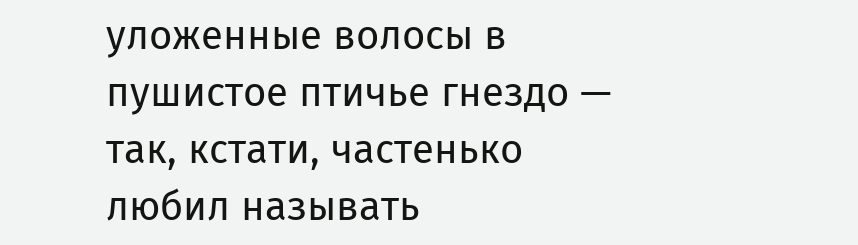уложенные волосы в пушистое птичье гнездо — так, кстати, частенько любил называть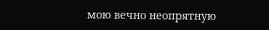мою вечно неопрятную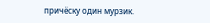причёску один мурзик.